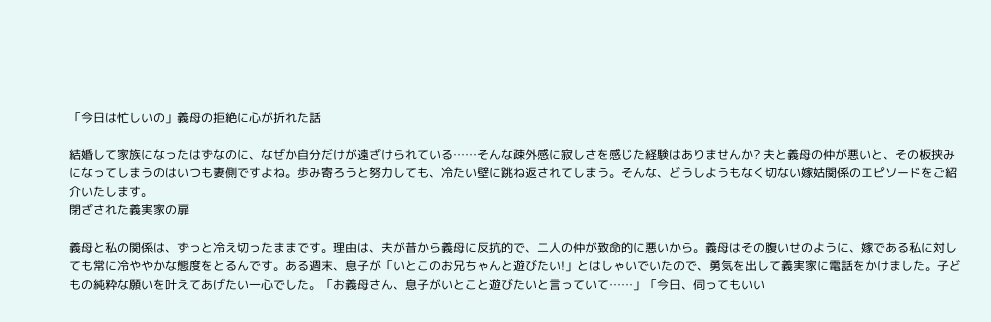「今日は忙しいの」義母の拒絶に心が折れた話

結婚して家族になったはずなのに、なぜか自分だけが遠ざけられている……そんな疎外感に寂しさを感じた経験はありませんか? 夫と義母の仲が悪いと、その板挟みになってしまうのはいつも妻側ですよね。歩み寄ろうと努力しても、冷たい壁に跳ね返されてしまう。そんな、どうしようもなく切ない嫁姑関係のエピソードをご紹介いたします。
閉ざされた義実家の扉

義母と私の関係は、ずっと冷え切ったままです。理由は、夫が昔から義母に反抗的で、二人の仲が致命的に悪いから。義母はその腹いせのように、嫁である私に対しても常に冷ややかな態度をとるんです。ある週末、息子が「いとこのお兄ちゃんと遊びたい!」とはしゃいでいたので、勇気を出して義実家に電話をかけました。子どもの純粋な願いを叶えてあげたい一心でした。「お義母さん、息子がいとこと遊びたいと言っていて……」「今日、伺ってもいい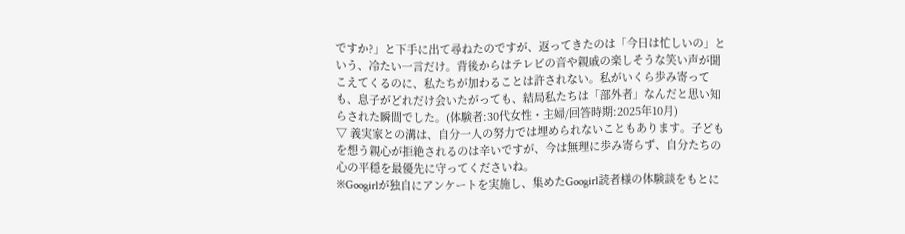ですか?」と下手に出て尋ねたのですが、返ってきたのは「今日は忙しいの」という、冷たい一言だけ。背後からはテレビの音や親戚の楽しそうな笑い声が聞こえてくるのに、私たちが加わることは許されない。私がいくら歩み寄っても、息子がどれだけ会いたがっても、結局私たちは「部外者」なんだと思い知らされた瞬間でした。(体験者:30代女性・主婦/回答時期:2025年10月)
▽ 義実家との溝は、自分一人の努力では埋められないこともあります。子どもを想う親心が拒絶されるのは辛いですが、今は無理に歩み寄らず、自分たちの心の平穏を最優先に守ってくださいね。
※Googirlが独自にアンケートを実施し、集めたGoogirl読者様の体験談をもとに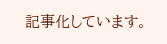記事化しています。